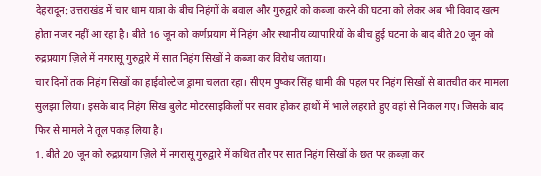देहरादून: उत्तराखंड में चार धाम यात्रा के बीच निहंगों के बवाल और गुरुद्वारे को कब्जा करने की घटना को लेकर अब भी विवाद खत्म होता नजर नहीं आ रहा है। बीते 16 जून को कर्णप्रयाग में निहंग और स्थानीय व्यापारियों के बीच हुई घटना के बाद बीते 20 जून को रुद्रप्रयाग ज़िले में नगरासू गुरुद्वारे में सात निहंग सिखों ने कब्जा कर विरोध जताया।
चार दिनों तक निहंग सिखों का हाईवोल्टेज ड्रामा चलता रहा। सीएम पुष्कर सिंह धामी की पहल पर निहंग सिखों से बातचीत कर मामला सुलझा लिया। इसके बाद निहंग सिख बुलेट मोटरसाइकिलों पर सवार होकर हाथों में भाले लहराते हुए वहां से निकल गए। जिसके बाद फिर से मामले ने तूल पकड़ लिया है।
1. बीते 20 जून को रुद्रप्रयाग ज़िले में नगरासू गुरुद्वारे में कथित तौर पर सात निहंग सिखों के छत पर क़ब्ज़ा कर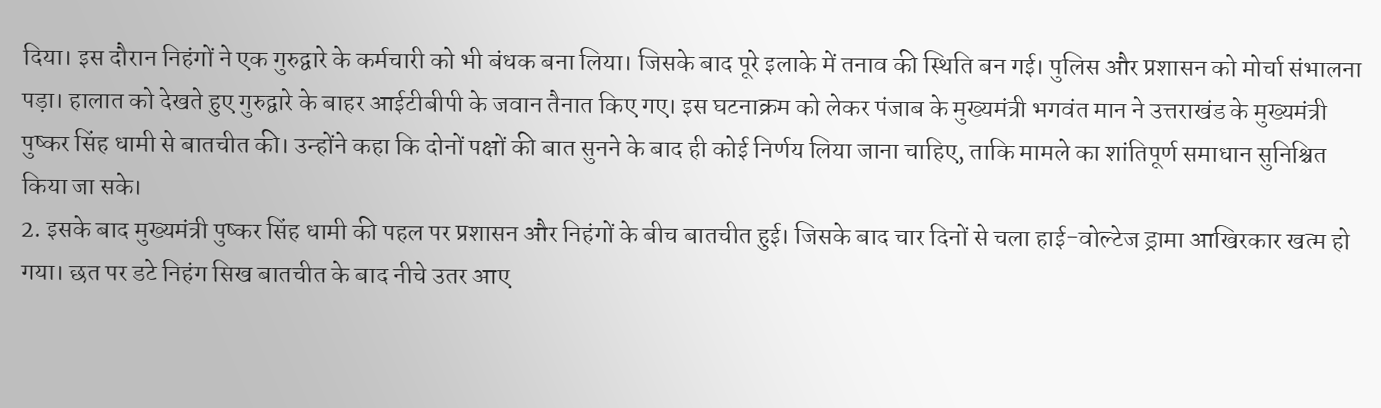दिया। इस दौरान निहंगों ने एक गुरुद्वारे के कर्मचारी को भी बंधक बना लिया। जिसके बाद पूरे इलाके में तनाव की स्थिति बन गई। पुलिस और प्रशासन को मोर्चा संभालना पड़ा। हालात को देखते हुए गुरुद्वारे के बाहर आईटीबीपी के जवान तैनात किए गए। इस घटनाक्रम को लेकर पंजाब के मुख्यमंत्री भगवंत मान ने उत्तराखंड के मुख्यमंत्री पुष्कर सिंह धामी से बातचीत की। उन्होंने कहा कि दोनों पक्षों की बात सुनने के बाद ही कोई निर्णय लिया जाना चाहिए, ताकि मामले का शांतिपूर्ण समाधान सुनिश्चित किया जा सके।
2. इसके बाद मुख्यमंत्री पुष्कर सिंह धामी की पहल पर प्रशासन और निहंगों के बीच बातचीत हुई। जिसके बाद चार दिनों से चला हाई-वोल्टेज ड्रामा आखिरकार खत्म हो गया। छत पर डटे निहंग सिख बातचीत के बाद नीचे उतर आए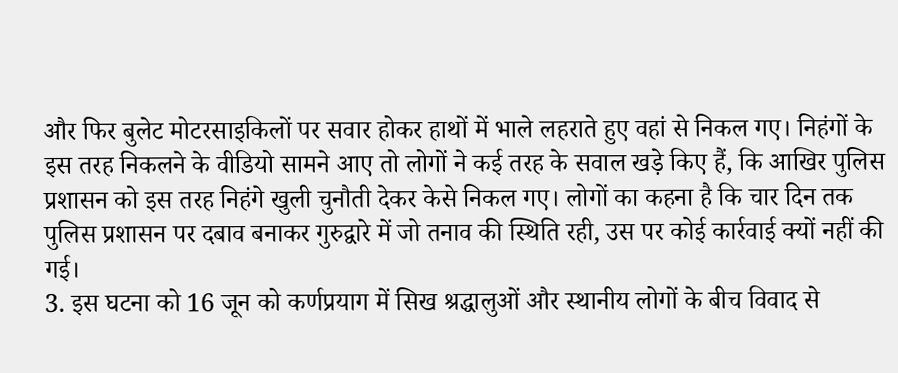और फिर बुलेट मोटरसाइकिलों पर सवार होकर हाथों में भाले लहराते हुए वहां से निकल गए। निहंगों के इस तरह निकलने के वीडियो सामने आए तो लोगों ने कई तरह के सवाल खड़े किए हैं, कि आखिर पुलिस प्रशासन को इस तरह निहंगे खुली चुनौती देकर केसे निकल गए। लोगों का कहना है कि चार दिन तक पुलिस प्रशासन पर दबाव बनाकर गुरुद्वारे में जो तनाव की स्थिति रही, उस पर कोई कार्रवाई क्यों नहीं की गई।
3. इस घटना को 16 जून को कर्णप्रयाग में सिख श्रद्धालुओं और स्थानीय लोगों के बीच विवाद से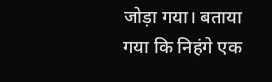जोड़ा गया। बताया गया कि निहंगे एक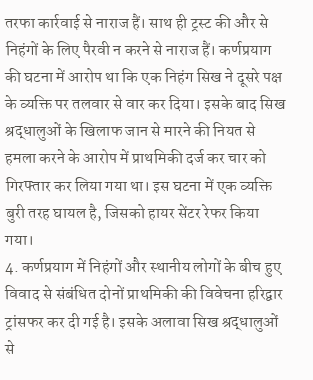तरफा कार्रवाई से नाराज हैं। साथ ही ट्रस्ट की और से निहंगों के लिए पैरवी न करने से नाराज हैं। कर्णप्रयाग की घटना में आरोप था कि एक निहंग सिख ने दूसरे पक्ष के व्यक्ति पर तलवार से वार कर दिया। इसके बाद सिख श्रद्धालुओं के खिलाफ जान से मारने की नियत से हमला करने के आरोप में प्राथमिकी दर्ज कर चार को गिरफ्तार कर लिया गया था। इस घटना में एक व्यक्ति बुरी तरह घायल है, जिसको हायर सेंटर रेफर किया गया।
4. कर्णप्रयाग में निहंगों और स्थानीय लोगों के बीच हुए विवाद से संबंधित दोनों प्राथमिकी की विवेचना हरिद्वार ट्रांसफर कर दी गई है। इसके अलावा सिख श्रद्धालुओं से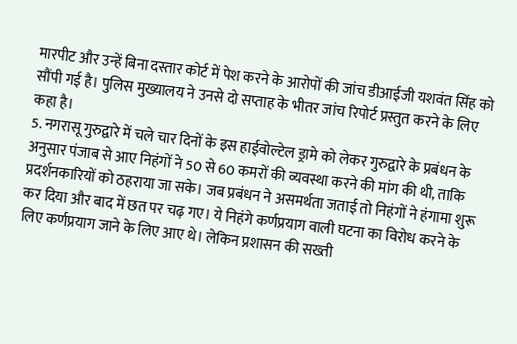मारपीट और उन्हें बिना दस्तार कोर्ट में पेश करने के आरोपों की जांच डीआईजी यशवंत सिंह को सौंपी गई है। पुलिस मुख्यालय ने उनसे दो सप्ताह के भीतर जांच रिपोर्ट प्रस्तुत करने के लिए कहा है।
5. नगरासू गुरुद्वारे में चले चार दिनों के इस हाईवोल्टेल ड्रामे को लेकर गुरुद्वारे के प्रबंधन के अनुसार पंजाब से आए निहंगों ने 50 से 60 कमरों की व्यवस्था करने की मांग की थी, ताकि प्रदर्शनकारियों को ठहराया जा सके। जब प्रबंधन ने असमर्थता जताई तो निहंगों ने हंगामा शुरू कर दिया और बाद में छत पर चढ़ गए। ये निहंगे कर्णप्रयाग वाली घटना का विरोध करने के लिए कर्णप्रयाग जाने के लिए आए थे। लेकिन प्रशासन की सख्ती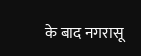के बाद नगरासू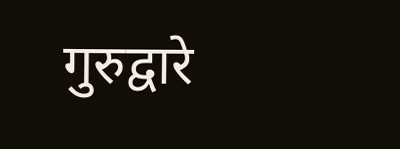गुरुद्वारे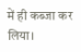में ही कब्जा कर लिया।